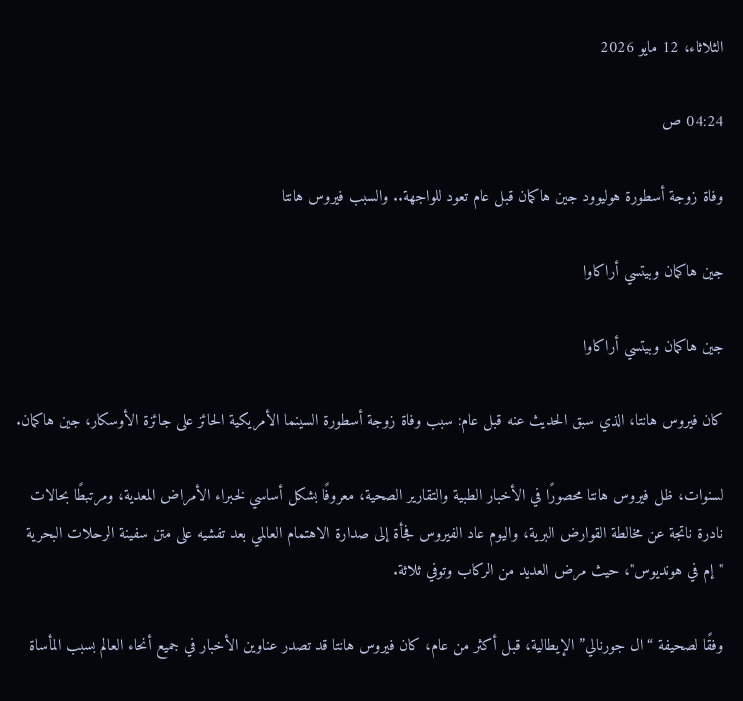الثلاثاء، 12 مايو 2026

04:24 ص

وفاة زوجة أسطورة هوليوود جين هاكمان قبل عام تعود للواجهة.. والسبب فيروس هانتا

جين هاكمان وبيتسي أراكاوا

جين هاكمان وبيتسي أراكاوا

كان فيروس هانتا، الذي سبق الحديث عنه قبل عام: سبب وفاة زوجة أسطورة السينما الأمريكية الحائز على جائزة الأوسكار، جين هاكمان.

لسنوات، ظل فيروس هانتا محصورًا في الأخبار الطبية والتقارير الصحية، معروفًا بشكل أساسي لخبراء الأمراض المعدية، ومرتبطًا بحالات نادرة ناتجة عن مخالطة القوارض البرية، واليوم عاد الفيروس فجأة إلى صدارة الاهتمام العالمي بعد تفشيه على متن سفينة الرحلات البحرية "إم في هونديوس"، حيث مرض العديد من الركاب وتوفي ثلاثة.

وفقًا لصحيفة “ال جورنالي” الإيطالية، قبل أكثر من عام، كان فيروس هانتا قد تصدر عناوين الأخبار في جميع أنحاء العالم بسبب المأساة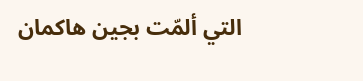التي ألمّت بجين هاكمان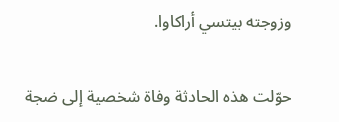وزوجته بيتسي أراكاوا.

حوّلت هذه الحادثة وفاة شخصية إلى ضجة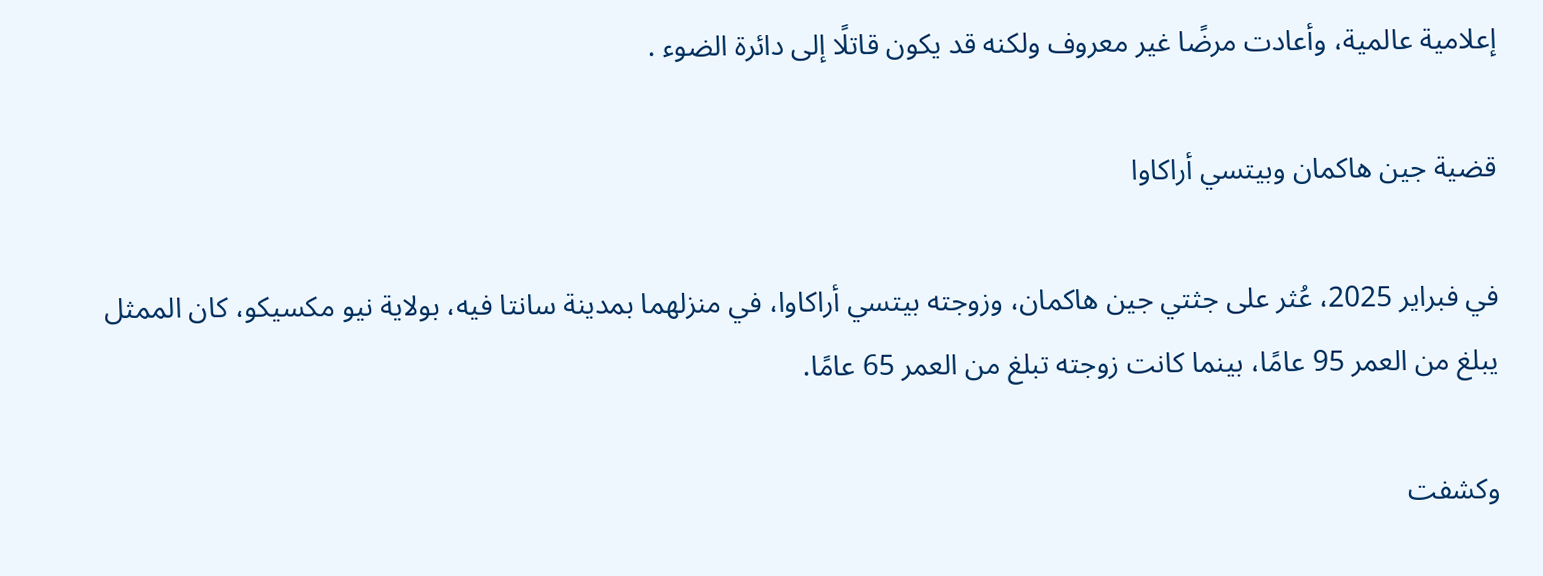إعلامية عالمية، وأعادت مرضًا غير معروف ولكنه قد يكون قاتلًا إلى دائرة الضوء .

قضية جين هاكمان وبيتسي أراكاوا

في فبراير 2025، عُثر على جثتي جين هاكمان، وزوجته بيتسي أراكاوا، في منزلهما بمدينة سانتا فيه، بولاية نيو مكسيكو، كان الممثل يبلغ من العمر 95 عامًا، بينما كانت زوجته تبلغ من العمر 65 عامًا.

وكشفت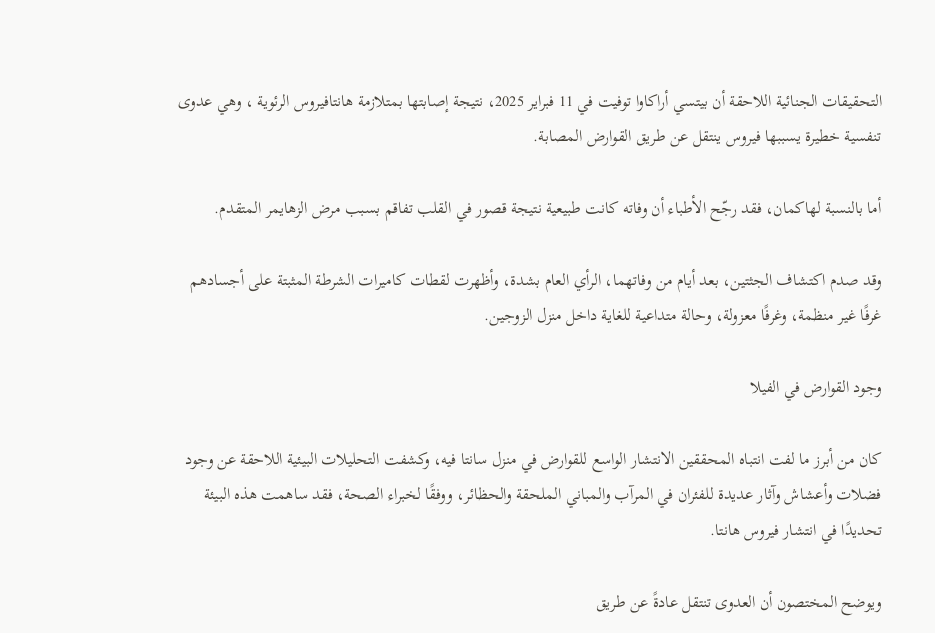التحقيقات الجنائية اللاحقة أن بيتسي أراكاوا توفيت في 11 فبراير 2025، نتيجة إصابتها بمتلازمة هانتافيروس الرئوية ، وهي عدوى تنفسية خطيرة يسببها فيروس ينتقل عن طريق القوارض المصابة.

أما بالنسبة لهاكمان، فقد رجّح الأطباء أن وفاته كانت طبيعية نتيجة قصور في القلب تفاقم بسبب مرض الزهايمر المتقدم.

وقد صدم اكتشاف الجثتين، بعد أيام من وفاتهما، الرأي العام بشدة، وأظهرت لقطات كاميرات الشرطة المثبتة على أجسادهم غرفًا غير منظمة، وغرفًا معزولة، وحالة متداعية للغاية داخل منزل الزوجين.

وجود القوارض في الفيلا

كان من أبرز ما لفت انتباه المحققين الانتشار الواسع للقوارض في منزل سانتا فيه، وكشفت التحليلات البيئية اللاحقة عن وجود فضلات وأعشاش وآثار عديدة للفئران في المرآب والمباني الملحقة والحظائر، ووفقًا لخبراء الصحة، فقد ساهمت هذه البيئة تحديدًا في انتشار فيروس هانتا.

ويوضح المختصون أن العدوى تنتقل عادةً عن طريق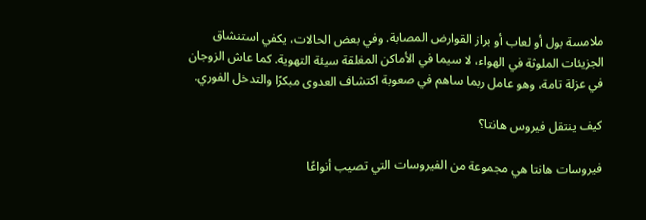ملامسة بول أو لعاب أو براز القوارض المصابة. وفي بعض الحالات، يكفي استنشاق الجزيئات الملوثة في الهواء، لا سيما في الأماكن المغلقة سيئة التهوية. كما عاش الزوجان في عزلة تامة، وهو عامل ربما ساهم في صعوبة اكتشاف العدوى مبكرًا والتدخل الفوري.

كيف ينتقل فيروس هانتا؟

فيروسات هانتا هي مجموعة من الفيروسات التي تصيب أنواعًا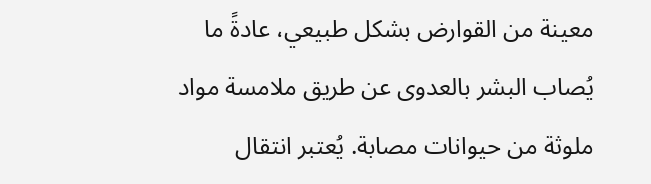معينة من القوارض بشكل طبيعي، عادةً ما يُصاب البشر بالعدوى عن طريق ملامسة مواد ملوثة من حيوانات مصابة. يُعتبر انتقال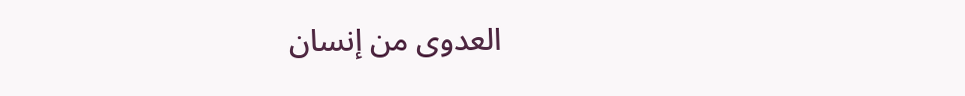العدوى من إنسان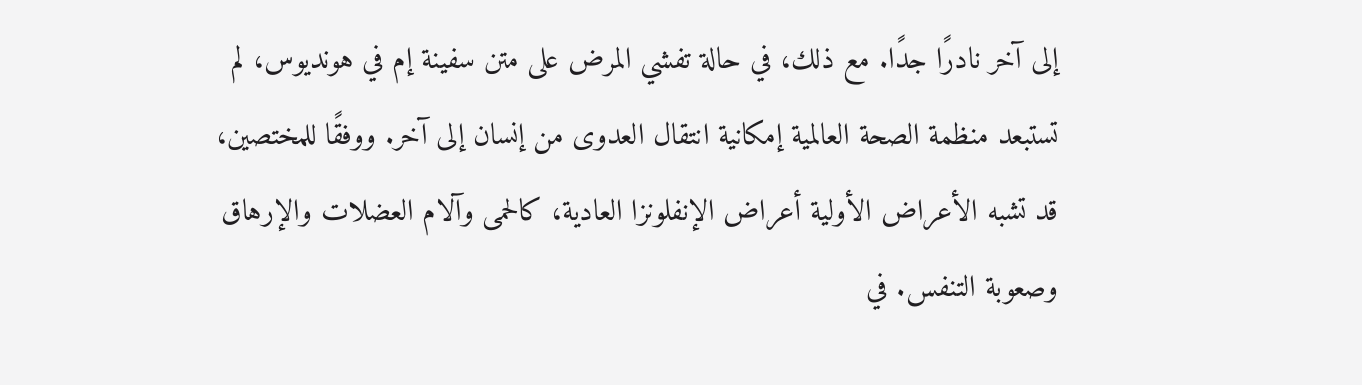إلى آخر نادرًا جدًا. مع ذلك، في حالة تفشي المرض على متن سفينة إم في هونديوس، لم تستبعد منظمة الصحة العالمية إمكانية انتقال العدوى من إنسان إلى آخر. ووفقًا للمختصين، قد تشبه الأعراض الأولية أعراض الإنفلونزا العادية، كالحمى وآلام العضلات والإرهاق وصعوبة التنفس. في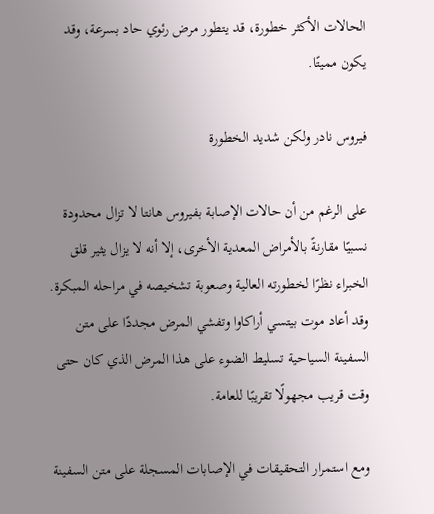الحالات الأكثر خطورة، قد يتطور مرض رئوي حاد بسرعة، وقد يكون مميتًا.

فيروس نادر ولكن شديد الخطورة

على الرغم من أن حالات الإصابة بفيروس هانتا لا تزال محدودة نسبيًا مقارنةً بالأمراض المعدية الأخرى، إلا أنه لا يزال يثير قلق الخبراء نظرًا لخطورته العالية وصعوبة تشخيصه في مراحله المبكرة. وقد أعاد موت بيتسي أراكاوا وتفشي المرض مجددًا على متن السفينة السياحية تسليط الضوء على هذا المرض الذي كان حتى وقت قريب مجهولًا تقريبًا للعامة.

ومع استمرار التحقيقات في الإصابات المسجلة على متن السفينة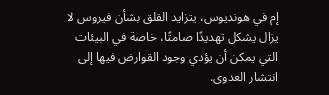إم في هونديوس، يتزايد القلق بشأن فيروس لا يزال يشكل تهديدًا صامتًا، خاصة في البيئات التي يمكن أن يؤدي وجود القوارض فيها إلى انتشار العدوى.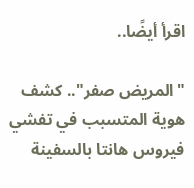اقرأ أيضًا..

"المريض صفر".. كشف هوية المتسبب في تفشي فيروس هانتا بالسفينة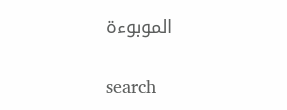الموبوءة

search